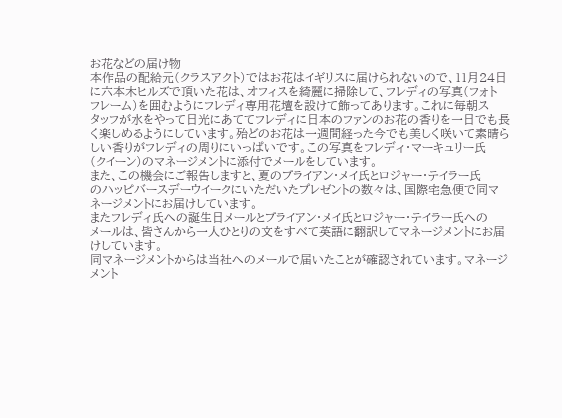お花などの届け物
本作品の配給元(クラスアクト)ではお花はイギリスに届けられないので、11月24日
に六本木ヒルズで頂いた花は、オフィスを綺麗に掃除して、フレディの写真(フォト
フレーム)を囲むようにフレディ専用花壇を設けて飾ってあります。これに毎朝ス
タッフが水をやって日光にあててフレディに日本のファンのお花の香りを一日でも長
く楽しめるようにしています。殆どのお花は一週間経った今でも美しく咲いて素晴ら
しい香りがフレディの周りにいっぱいです。この写真をフレディ・マーキュリー氏
(クイーン)のマネージメントに添付でメールをしています。
また、この機会にご報告しますと、夏のブライアン・メイ氏とロジャー・テイラー氏
のハッピバースデーウイークにいただいたプレゼントの数々は、国際宅急便で同マ
ネージメントにお届けしています。
またフレディ氏への誕生日メールとブライアン・メイ氏とロジャー・テイラー氏への
メールは、皆さんから一人ひとりの文をすべて英語に翻訳してマネージメントにお届
けしています。
同マネージメントからは当社へのメールで届いたことが確認されています。マネージ
メント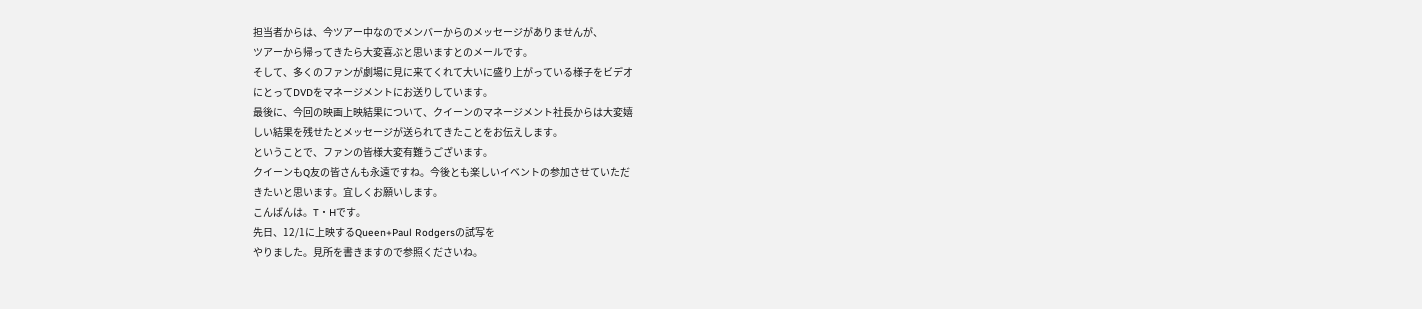担当者からは、今ツアー中なのでメンバーからのメッセージがありませんが、
ツアーから帰ってきたら大変喜ぶと思いますとのメールです。
そして、多くのファンが劇場に見に来てくれて大いに盛り上がっている様子をビデオ
にとってDVDをマネージメントにお送りしています。
最後に、今回の映画上映結果について、クイーンのマネージメント社長からは大変嬉
しい結果を残せたとメッセージが送られてきたことをお伝えします。
ということで、ファンの皆様大変有難うございます。
クイーンもQ友の皆さんも永遠ですね。今後とも楽しいイベントの参加させていただ
きたいと思います。宜しくお願いします。
こんばんは。T・Hです。
先日、12/1に上映するQueen+Paul Rodgersの試写を
やりました。見所を書きますので参照くださいね。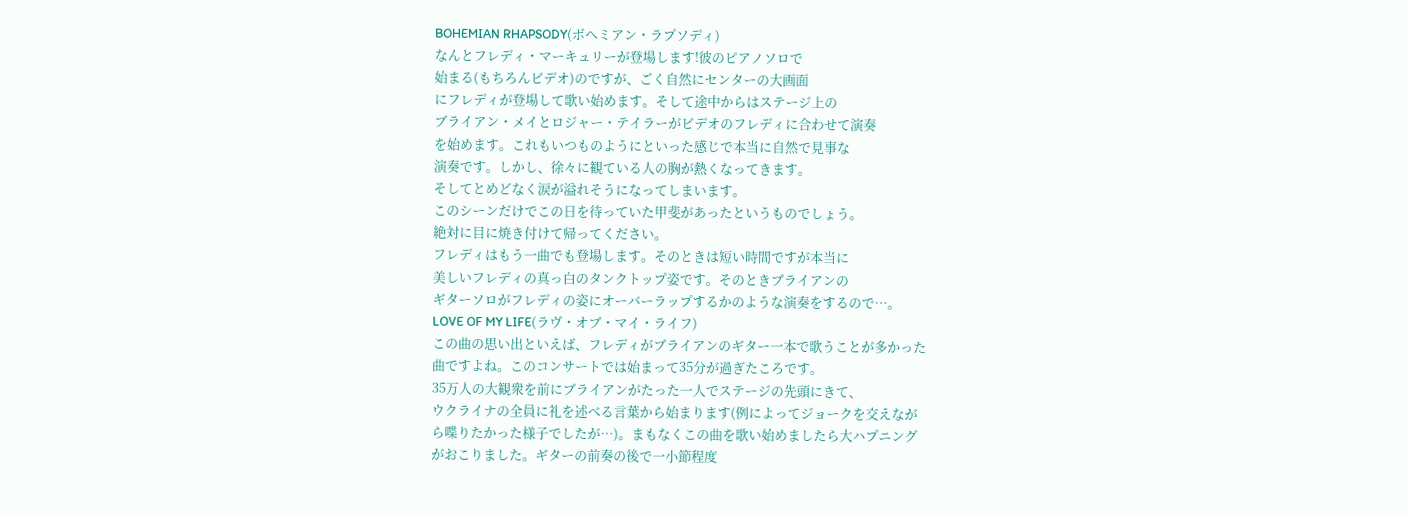BOHEMIAN RHAPSODY(ボヘミアン・ラプソディ)
なんとフレディ・マーキュリーが登場します!彼のピアノソロで
始まる(もちろんビデオ)のですが、ごく自然にセンターの大画面
にフレディが登場して歌い始めます。そして途中からはステージ上の
ブライアン・メイとロジャー・テイラーがビデオのフレディに合わせて演奏
を始めます。これもいつものようにといった感じで本当に自然で見事な
演奏です。しかし、徐々に観ている人の胸が熱くなってきます。
そしてとめどなく涙が溢れそうになってしまいます。
このシーンだけでこの日を待っていた甲斐があったというものでしょう。
絶対に目に焼き付けて帰ってください。
フレディはもう一曲でも登場します。そのときは短い時間ですが本当に
美しいフレディの真っ白のタンクトップ姿です。そのときブライアンの
ギターソロがフレディの姿にオーバーラップするかのような演奏をするので…。
LOVE OF MY LIFE(ラヴ・オブ・マイ・ライフ)
この曲の思い出といえば、フレディがブライアンのギター一本で歌うことが多かった
曲ですよね。このコンサートでは始まって35分が過ぎたころです。
35万人の大観衆を前にブライアンがたった一人でステージの先頭にきて、
ウクライナの全員に礼を述べる言葉から始まります(例によってジョークを交えなが
ら喋りたかった様子でしたが…)。まもなくこの曲を歌い始めましたら大ハプニング
がおこりました。ギターの前奏の後で一小節程度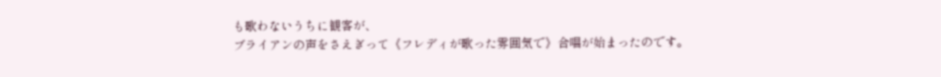も歌わないうちに観客が、
ブライアンの声をさえぎって《フレディが歌った雰囲気で》合唱が始まったのです。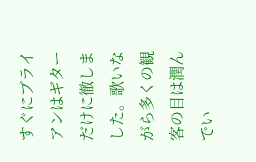すぐにブライアンはギターだけに徹しました。歌いながら多くの観客の目は潤んでい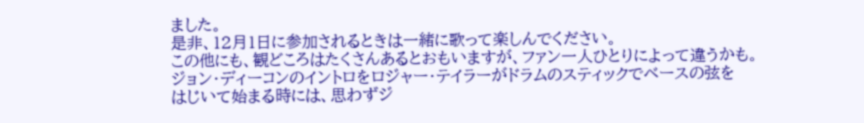ました。
是非、12月1日に参加されるときは一緒に歌って楽しんでください。
この他にも、観どころはたくさんあるとおもいますが、ファン一人ひとりによって違うかも。
ジョン・ディーコンのイントロをロジャー・テイラーがドラムのスティックでベースの弦を
はじいて始まる時には、思わずジ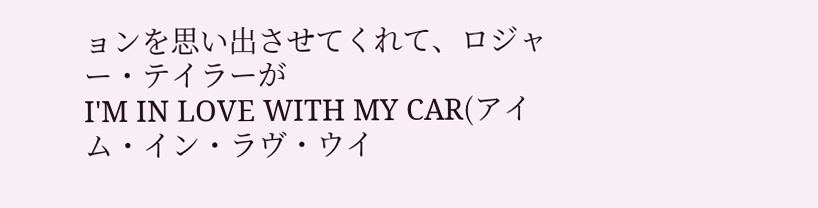ョンを思い出させてくれて、ロジャー・テイラーが
I'M IN LOVE WITH MY CAR(アイム・イン・ラヴ・ウイ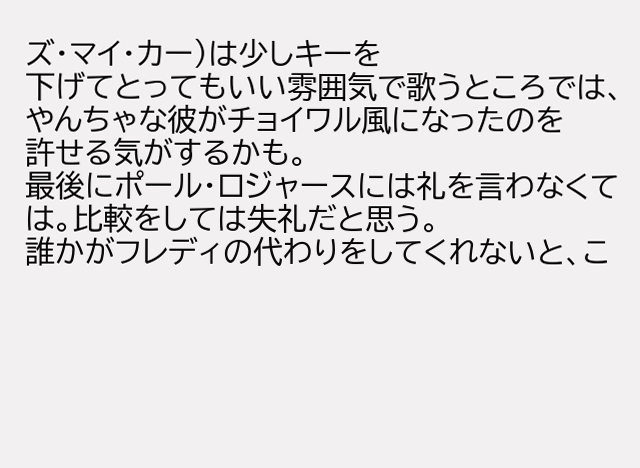ズ・マイ・カー)は少しキーを
下げてとってもいい雰囲気で歌うところでは、やんちゃな彼がチョイワル風になったのを
許せる気がするかも。
最後にポール・ロジャースには礼を言わなくては。比較をしては失礼だと思う。
誰かがフレディの代わりをしてくれないと、こ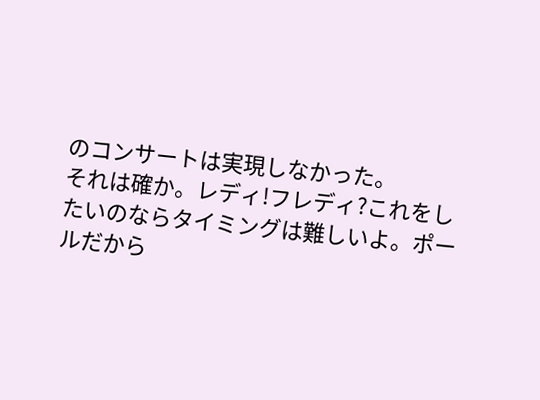のコンサートは実現しなかった。
それは確か。レディ!フレディ?これをしたいのならタイミングは難しいよ。ポールだから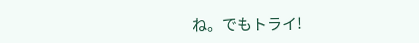ね。でもトライ!